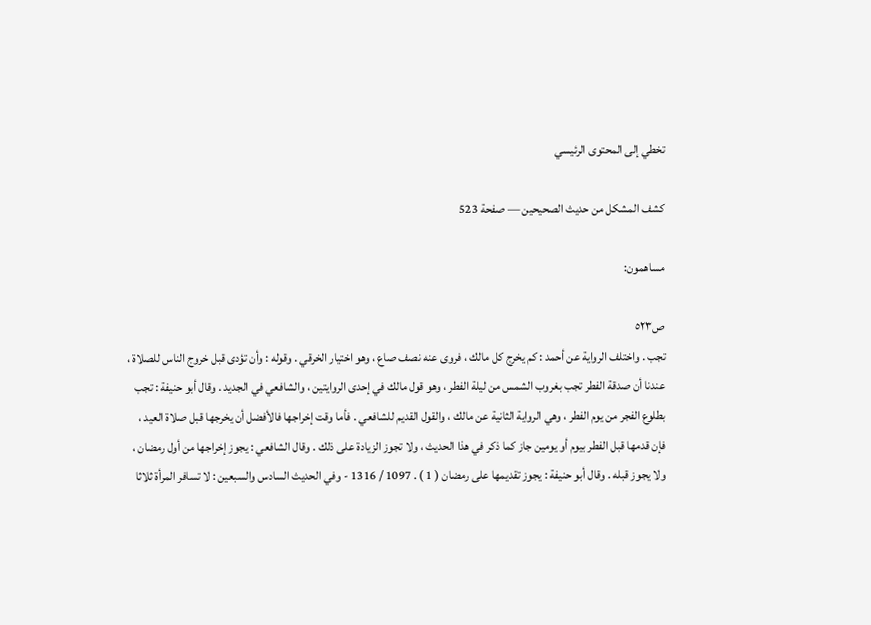تخطي إلى المحتوى الرئيسي

كشف المشكل من حديث الصحيحين — صفحة 523

مساهمون:

ص٥٢٣
تجب . واختلف الرواية عن أحمد : كم يخرج كل مالك ، فروى عنه نصف صاع ، وهو اختيار الخرقي . وقوله : وأن تؤدى قبل خروج الناس للصلاة ، عندنا أن صدقة الفطر تجب بغروب الشمس من ليلة الفطر ، وهو قول مالك في إحدى الروايتين ، والشافعي في الجديد . وقال أبو حنيفة : تجب بطلوع الفجر من يوم الفطر ، وهي الرواية الثانية عن مالك ، والقول القديم للشافعي . فأما وقت إخراجها فالأفضل أن يخرجها قبل صلاة العيد ، فإن قدمها قبل الفطر بيوم أو يومين جاز كما ذكر في هذا الحديث ، ولا تجوز الزيادة على ذلك . وقال الشافعي : يجوز إخراجها من أول رمضان ، ولا يجوز قبله . وقال أبو حنيفة : يجوز تقديمها على رمضان ( 1 ) . 1097 / 1316 - وفي الحديث السادس والسبعين : لا تسافر المرأة ثلاثا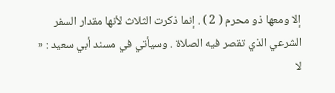إلا ومعها ذو محرم ( 2 ) . إنما ذكرت الثلاث لأنها مقدار السفر الشرعي الذي تقصر فيه الصلاة . وسيأتي في مسند أبي سعيد : « لا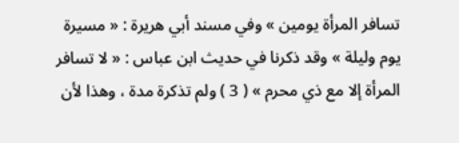تسافر المرأة يومين » وفي مسند أبي هريرة : « مسيرة يوم وليلة » وقد ذكرنا في حديث ابن عباس : « لا تسافر المرأة إلا مع ذي محرم » ( 3 ) ولم تذكرة مدة ، وهذا لأن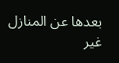بعدها عن المنازل غير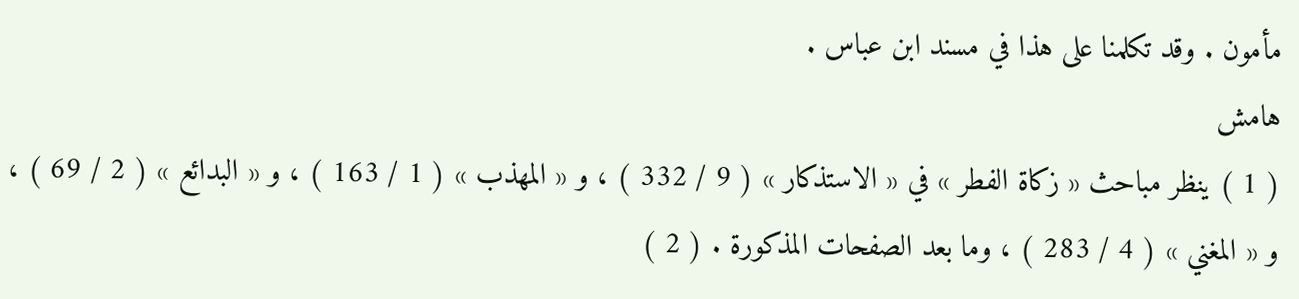مأمون . وقد تكلمنا على هذا في مسند ابن عباس .
هامش
( 1 ) ينظر مباحث « زكاة الفطر » في « الاستذكار » ( 9 / 332 ) ، و « المهذب » ( 1 / 163 ) ، و « البدائع » ( 2 / 69 ) ، و « المغني » ( 4 / 283 ) ، وما بعد الصفحات المذكورة . ( 2 )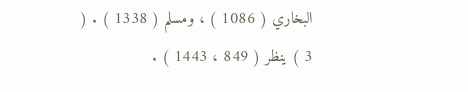البخاري ( 1086 ) ، ومسلم ( 1338 ) . ( 3 ) ينظر ( 849 ، 1443 ) .